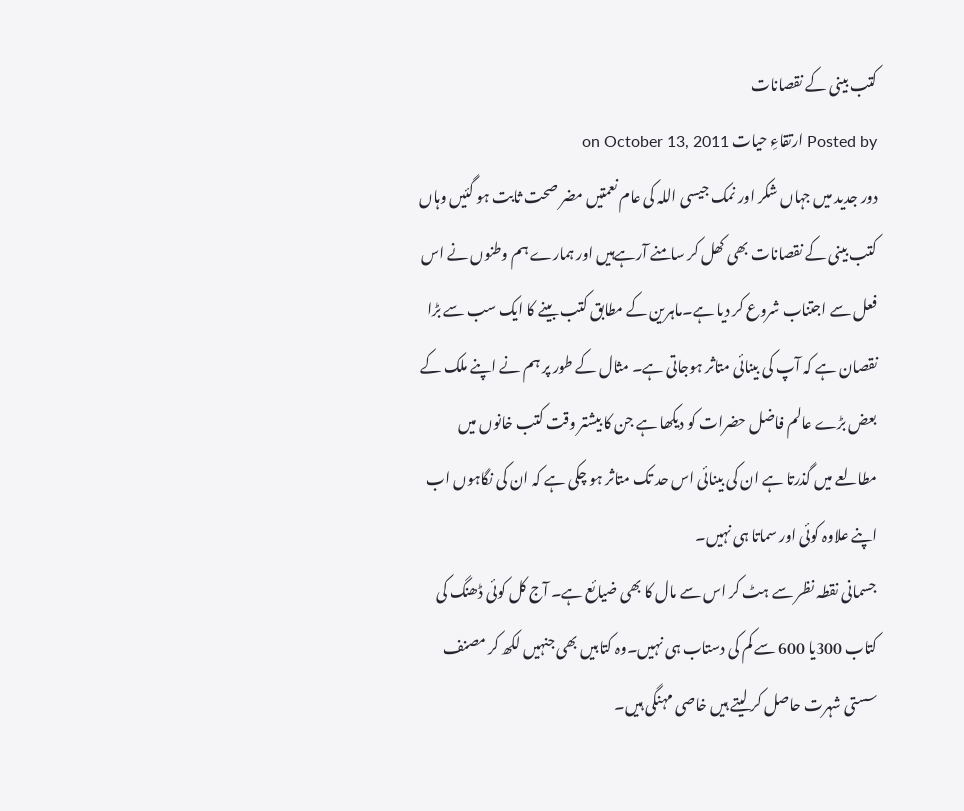کتب بینی کے نقصانات
Posted by ارتقاءِ حيات on October 13, 2011
دور جدید میں جہاں شکر اور نمک جیسی اللہ کی عام نعمتیں مضر صحت ثابت ہو گئیں وہاں کتب بینی کے نقصانات بھی کھل کر سامنے آرہےہیں اور ہمارے ہم وطنوں نے اس فعل سے اجتناب شروع کر دیا ہے۔ماہرین کے مطابق کتب بینے کا ایک سب سے بڑا نقصان ہے کہ آپ کی بینائی متاثر ہوجاتی ہے۔ مثال کے طور پر ہم نے اپنے ملک کے بعض بڑے عالم فاضل حضرات کو دیکھا ہے جن کا بیشتر وقت کتب خانوں میں مطالعے میں گذرتا ہے ان کی بینائی اس حد تک متاثر ہو چکی ہے کہ ان کی نگاہوں اب اپنے علاوہ کوئی اور سماتا ہی نہیں۔
جسمانی نقطہ نظر سے ہٹ کر اس سے مال کا بھی ضیائع ہے۔ آج کل کوئی ڈھنگ کی کتاب 300یا 600 سے کم کی دستاب ہی نہیں۔وہ کتابیں بھی جنہیں لکھ کر مصنف سستی شہرت حاصل کر لیتے ہیں خاصی مہنگی ہیں۔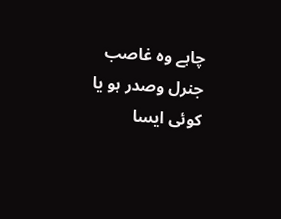چاہے وہ غاصب جنرل وصدر ہو یا کوئی ایسا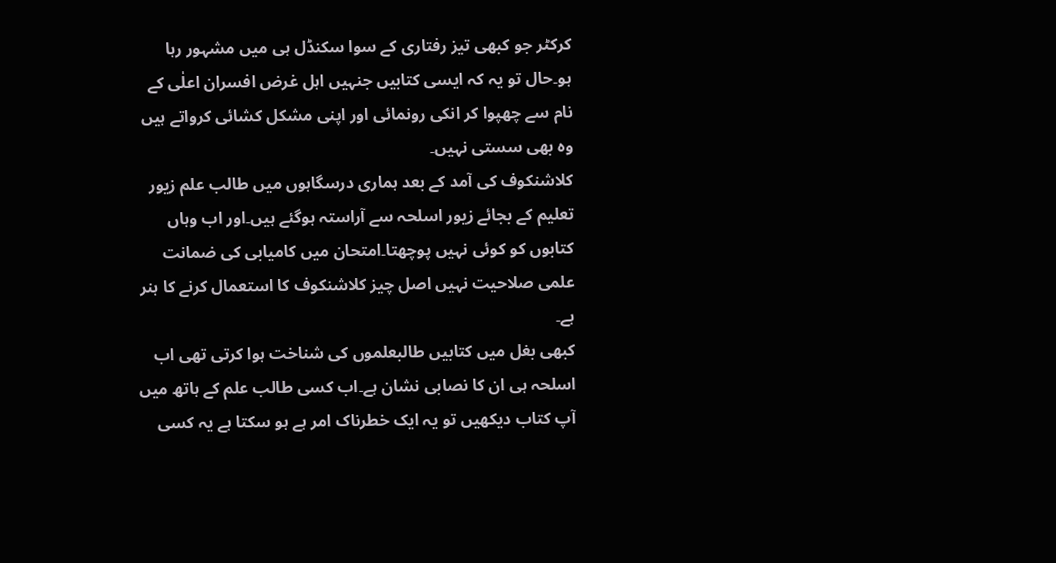کرکٹر جو کبھی تیز رفتاری کے سوا سکنڈل ہی میں مشہور رہا ہو۔حال تو یہ کہ ایسی کتابیں جنہیں اہل غرض افسران اعلٰی کے نام سے چھپوا کر انکی رونمائی اور اپنی مشکل کشائی کرواتے ہیں وہ بھی سستی نہیں۔
کلاشنکوف کی آمد کے بعد ہماری درسگاہوں میں طالب علم زیور تعلیم کے بجائے زیور اسلحہ سے آراستہ ہوگئے ہیں۔اور اب وہاں کتابوں کو کوئی نہیں پوچھتا۔امتحان میں کامیابی کی ضمانت علمی صلاحیت نہیں اصل چیز کلاشنکوف کا استعمال کرنے کا ہنر ہے۔
کبھی بغل میں کتابیں طالبعلموں کی شناخت ہوا کرتی تھی اب اسلحہ ہی ان کا نصابی نشان ہے۔اب کسی طالب علم کے ہاتھ میں آپ کتاب دیکھیں تو یہ ایک خطرناک امر ہے ہو سکتا ہے یہ کسی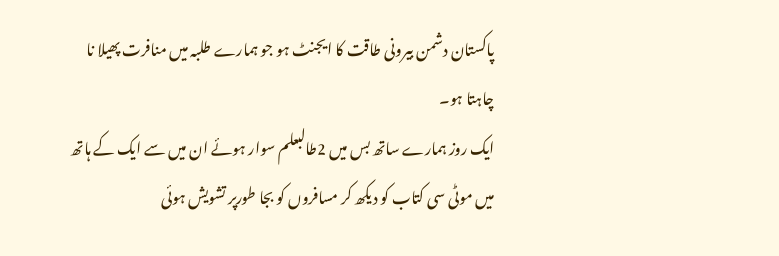پاکستان دشمن بیرونی طاقت کا ایجنٹ ہو جو ہمارے طلبہ میں منافرت پھیلا نا چاہتا ہو۔
ایک روز ہمارے ساتھ بس میں 2طالبعلم سوار ہوئے ان میں سے ایک کے ہاتھ میں موٹی سی کتاب کو دیکھ کر مسافروں کو بجا طورپر تشویش ہوئی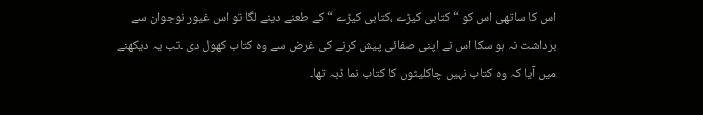اس کا ساتھی اس کو “کتابی کیڑے ،کتابی کیڑے “کے طعنے دینے لگا تو اس غیور نوجوان سے برداشت نہ ہو سکا اس نے اپنی صفائی پیش کرنے کی غرض سے وہ کتاب کھول دی ۔تب یہ دیکھنے میں آیا کہ وہ کتاب نہیں چاکلیٹوں کا کتاب نما ڈبہ تھا۔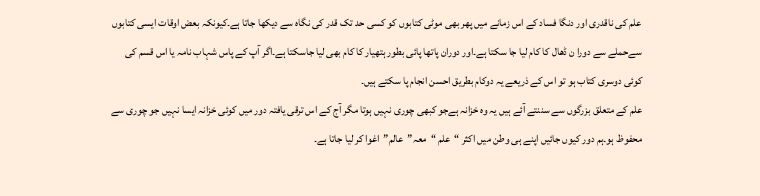علم کی ناقدری اور دنگا فساد کے اس زمانے میں پھر بھی موٹی کتابوں کو کسی حد تک قدر کی نگاہ سے دیکھا جاتا ہے۔کیونکہ بعض اوقات ایسی کتابوں سےحملے سے دورا ن ڈھال کا کام لیا جا سکتا ہے۔اور دوران پاتھا پائی بطور ہتھیار کا کام بھی لیا جاسکتا ہے۔اگر آپ کے پاس شہاب نامہ یا اس قسم کی کوئی دوسری کتاب ہو تو اس کے ذریعے یہ دوکام بطریق احسن انجام پا سکتے ہیں۔
علم کے متعلق بزرگوں سے سننتے آئے ہیں یہ وہ خزانہ ہےجو کبھی چوری نہیں ہوتا مگر آج کے اس ترقی یافتہ دور میں کوئی خزانہ ایسا نہیں جو چوری سے محفوظ ہو۔ہم دور کیوں جائیں اپنے ہی وطن میں اکثر “علم “معہ”عالم”اغوا کر لیا جاتا ہے۔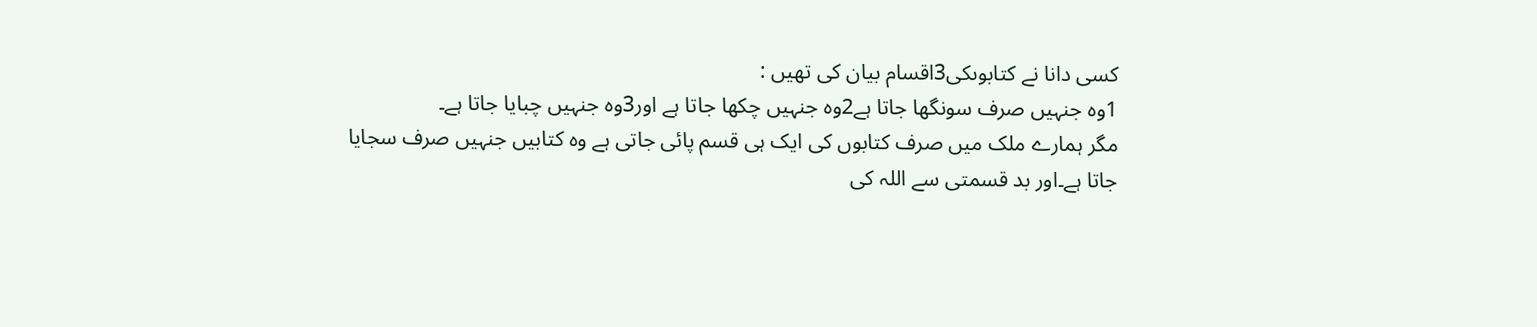کسی دانا نے کتابوںکی3اقسام بیان کی تھیں :
1وہ جنہیں صرف سونگھا جاتا ہے2وہ جنہیں چکھا جاتا ہے اور3وہ جنہیں چبایا جاتا ہے۔
مگر ہمارے ملک میں صرف کتابوں کی ایک ہی قسم پائی جاتی ہے وہ کتابیں جنہیں صرف سجایا جاتا ہے۔اور بد قسمتی سے اللہ کی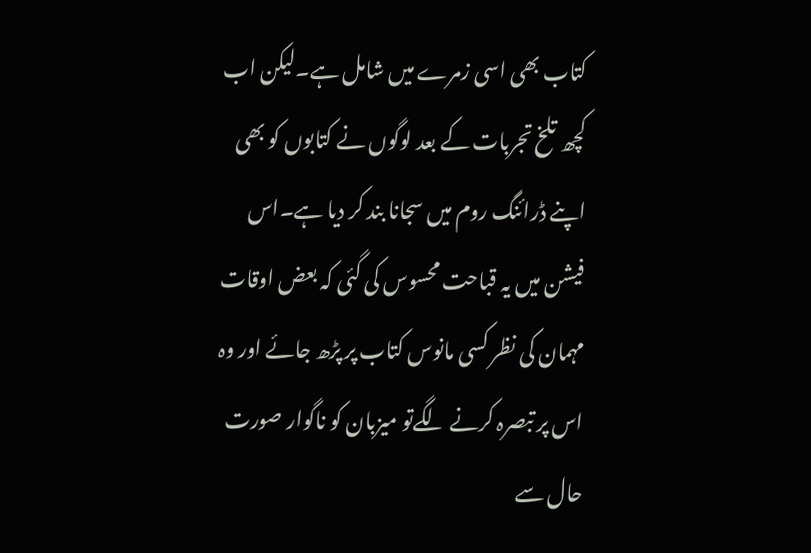کتاب بھی اسی زمرے میں شامل ہے۔لیکن اب کچھ تلخ تجربات کے بعد لوگوں نے کتابوں کو بھی اپنے ڈرائنگ روم میں سجانا بند کر دیا ہے۔اس فیشن میں یہ قباحت محسوس کی گئی کہ بعض اوقات مہمان کی نظر کسی مانوس کتاب پر پڑھ جائے اور وہ اس پر تبصرہ کرنے لگےتو میزبان کو ناگوار صورت حال سے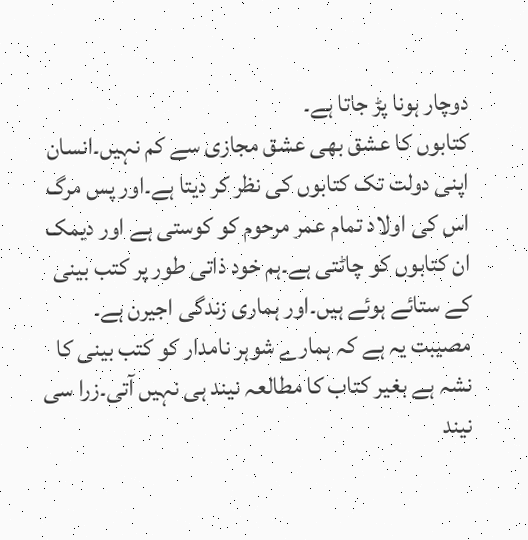دوچار ہونا پڑ جاتا ہے۔
کتابوں کا عشق بھی عشق مجازی سے کم نہیں۔انسان اپنی دولت تک کتابوں کی نظر کر دیتا ہے۔اور پس مرگ اس کی اولاد تمام عمر مرحوم کو کوستی ہے اور دیمک ان کتابوں کو چاٹتی ہے۔ہم خود ذاتی طور پر کتب بینی کے ستائے ہوئے ہیں۔اور ہماری زندگی اجیرن ہے۔
مصیبت یہ ہے کہ ہمارے شوہر نامدار کو کتب بینی کا نشہ ہے بغیر کتاب کا مطالعہ نیند ہی نہیں آتی۔زرا سی نیند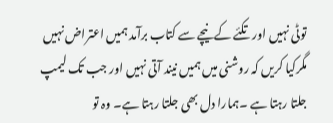توٹی نہیں اور تکئے کےنیچے سے کتاب برآمد ہمیں اعتراض نہیں مگرکیا کریں کہ روشنی میں ہمیں نیند آتی نہیں اور جب تک لیمپ جلتا رہتا ہے ۔ہمارا دل بھی جلتا رہتا ہے۔ وہ تو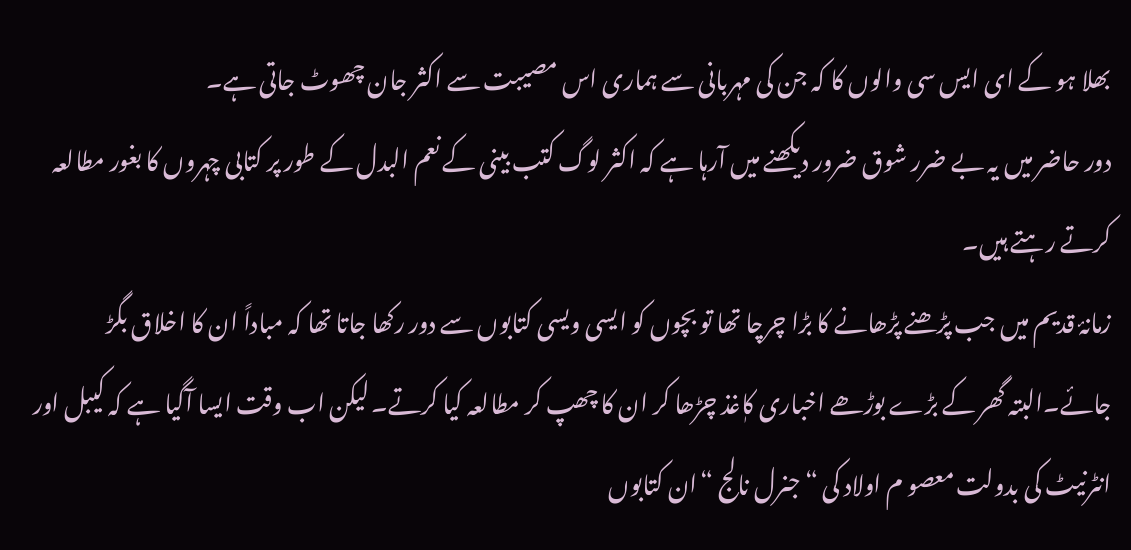بھلا ہو کے ای ایس سی والوں کا کہ جن کی مہربانی سے ہماری اس مصیبت سے اکثر جان چھوٹ جاتی ہے۔
دور حاضر میں یہ بے ضرر شوق ضرور دیکھنے میں آرہا ہے کہ اکثر لوگ کتب بینی کے نعم البدل کے طور پر کتابی چہروں کا بغور مطالعہ کرتے رہتے ہیں۔
زمانۂ قدیم میں جب پڑھنے پڑھانے کا بڑا چرچا تھا تو بچوں کو ایسی ویسی کتابوں سے دور رکھا جاتا تھا کہ مباداً ان کا اخلاق بگڑ جائے۔البتہ گھر کے بڑے بوڑھے اخباری کاٖغذ چڑھا کر ان کا چھپ کر مطالعہ کیا کرتے۔ لیکن اب وقت ایسا آگیا ہے کہ کیبل اور انٹرنیٹ کی بدولت معصو م اولاد کی “جنرل نالج “ان کتابوں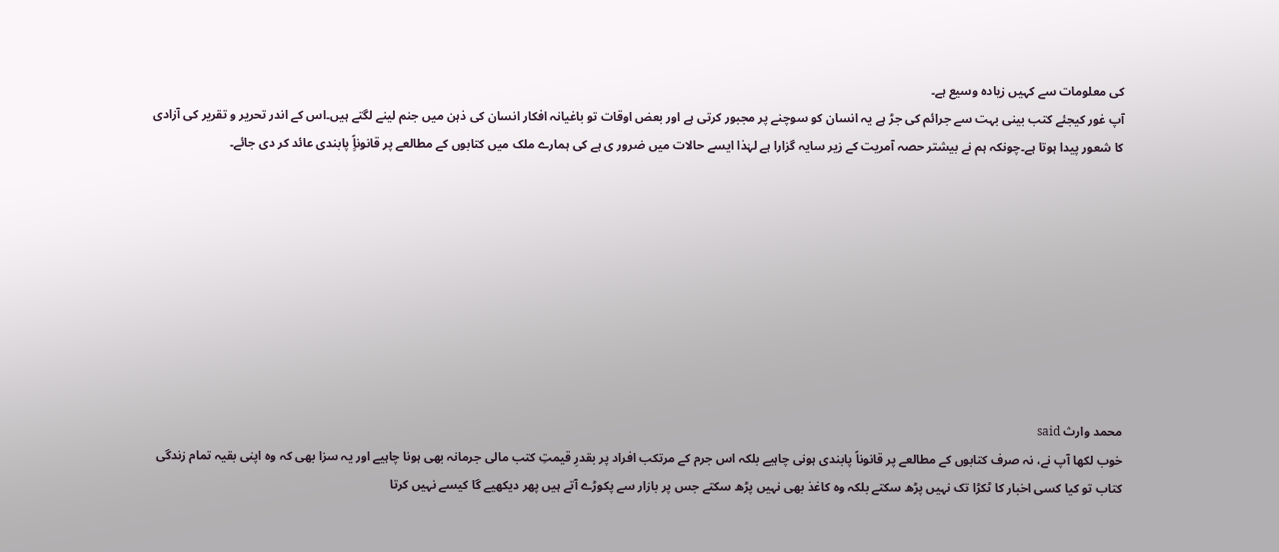کی معلومات سے کہیں زیادہ وسیع ہے۔
آپ غور کیجئے کتب بینی بہت سے جرائم کی جڑ ہے یہ انسان کو سوچنے پر مجبور کرتی ہے اور بعض اوقات تو باغیانہ افکار انسان کی ذہن میں جنم لینے لگتے ہیں۔اس کے اندر تحریر و تقریر کی آزادی کا شعور پیدا ہوتا ہے۔چونکہ ہم نے بیشتر حصہ آمریت کے زیر سایہ گزارا ہے لہٰذا ایسے حالات میں ضرور ی ہے کی ہمارے ملک میں کتابوں کے مطالعے پر قانوناًٍ پابندی عائد کر دی جائے۔









محمد وارث said
خوب لکھا آپ نے، نہ صرف کتابوں کے مطالعے پر قانوناً پابندی ہونی چاہیے بلکہ اس جرم کے مرتکب افراد پر بقدرِ قیمتِ کتب مالی جرمانہ بھی ہونا چاہیے اور یہ سزا بھی کہ وہ اپنی بقیہ تمام زندگی کتاب تو کیا کسی اخبار کا ٹکڑا تک نہیں پڑھ سکتے بلکہ وہ کاغذ بھی نہیں پڑھ سکتے جس پر بازار سے پکوڑے آتے ہیں پھر دیکھیے گا کیسے نہیں کرتا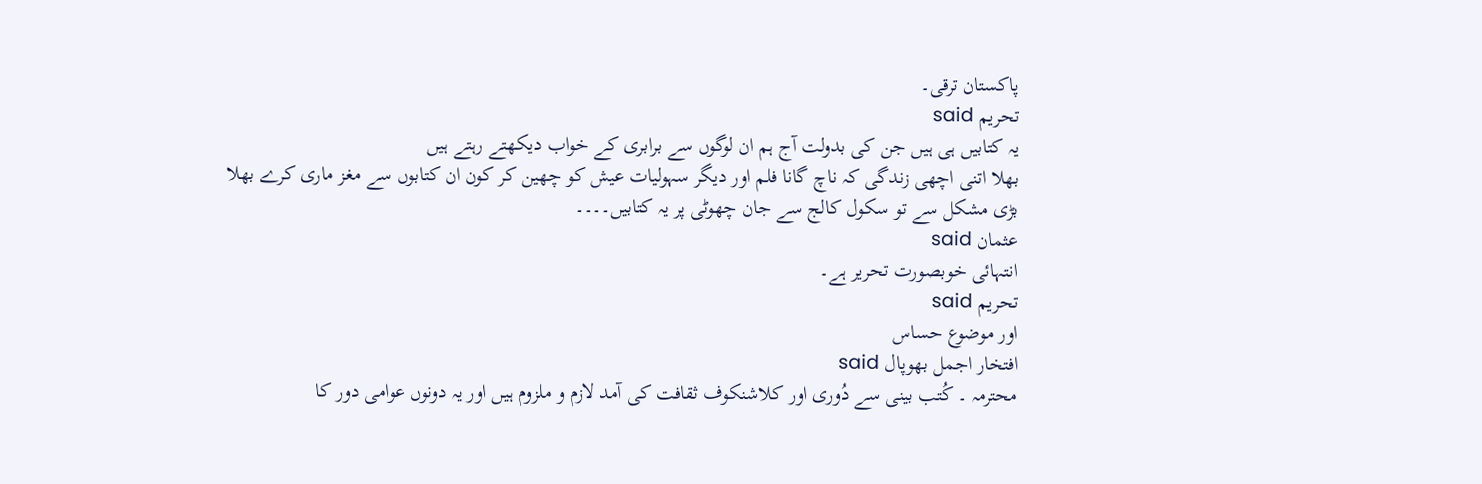پاکستان ترقی۔
تحریم said
یہ کتابیں ہی ہیں جن کی بدولت آج ہم ان لوگوں سے برابری کے خواب دیکھتے رہتے ہیں
بھلا اتنی اچھی زندگی کہ ناچ گانا فلم اور دیگر سہولیات عیش کو چھین کر کون ان کتابوں سے مغز ماری کرے بھلا
بڑی مشکل سے تو سکول کالج سے جان چھوٹی پر یہ کتابیں۔۔۔۔
عثمان said
انتہائی خوبصورت تحریر ہے۔
تحریم said
اور موضوع حساس
افتخار اجمل بھوپال said
محترمہ ۔ کُتب بينی سے دُوری اور کلاشنکوف ثقافت کی آمد لازم و ملزوم ہيں اور يہ دونوں عوامی دور کا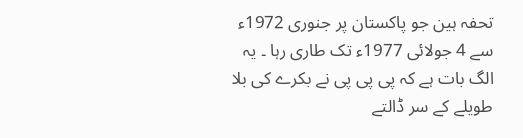تحفہ ہين جو پاکستان پر جنوری 1972ء سے 4 جولائی 1977ء تک طاری رہا ۔ يہ الگ بات ہے کہ پی پی پی نے بکرے کی بلا طويلے کے سر ڈالتے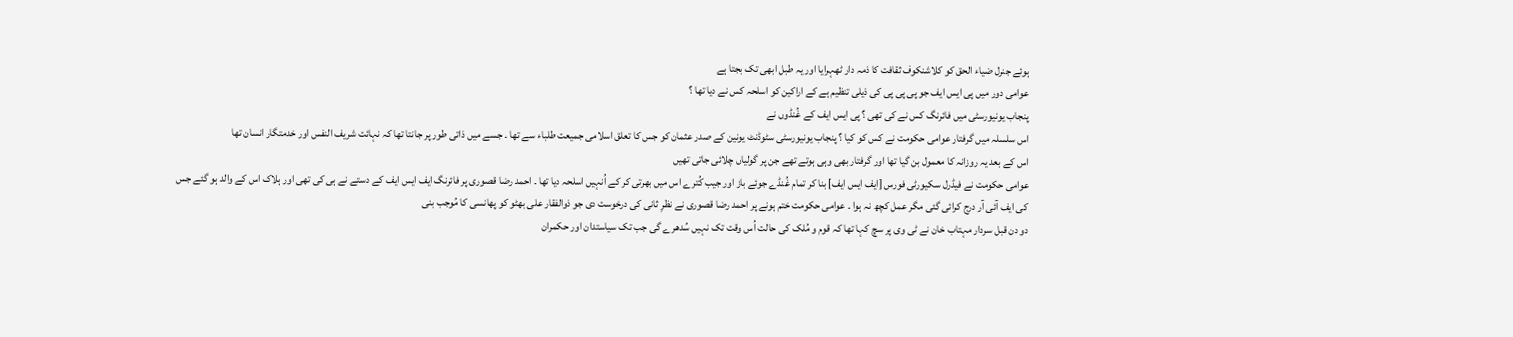ہوئے جنرل ضياء الحق کو کلاشنکوف ثقافت کا ذمہ دار ٹھہرايا اور يہ طبل ابھی تک بجتا ہے
عوامی دور ميں پی ايس ايف جو پی پی پی کی ذيلی تنظيم ہے کے اراکين کو اسلحہ کس نے ديا تھا ؟
پنجاب يونيورسٹی ميں فائرنگ کس نے کی تھی ؟ پی ايس ايف کے غُنڈوں نے
اس سلسلہ ميں گرفتار عوامی حکومت نے کس کو کيا ؟ پنجاب يونيورسٹی سٹوڈنٹ يونين کے صدر عثمان کو جس کا تعلق اسلامی جميعت طلباء سے تھا ۔ جسے ميں ذاتی طور پر جانتا تھا کہ نہائت شريف النفس اور خدمتگار انسان تھا
اس کے بعد يہ روزانہ کا معمول بن گيا تھا اور گرفتار بھی وہی ہوتے تھے جن پر گولياں چلائی جاتی تھيں
عوامی حکومت نے فيڈرل سکيورٹی فورس [ايف ايس ايف] بنا کر تمام غُنڈے جوئے باز اور جيب کُترے اس ميں بھرتی کر کے اُنہيں اسلحہ ديا تھا ۔ احمد رضا قصوری پر فائرنگ ايف ايس ايف کے دستے نے ہی کی تھی اور ہلاک اس کے والد ہو گئے جس کی ايف آئی آر درج کرائی گئی مگر عمل کچھ نہ ہوا ۔ عوامی حکومت ختم ہونے پر احمد رضا قصوری نے نظرِ ثانی کی درخوست دی جو ذوالفقار علی بھٹو کو پھانسی کا مُوجب بنی
دو دن قبل سردار مہتاب خان نے ٹی وی پر سچ کہا تھا کہ قوم و مُلک کی حالت اُس وقت تک نہيں سُدھرے گی جب تک سياستدان اور حکمران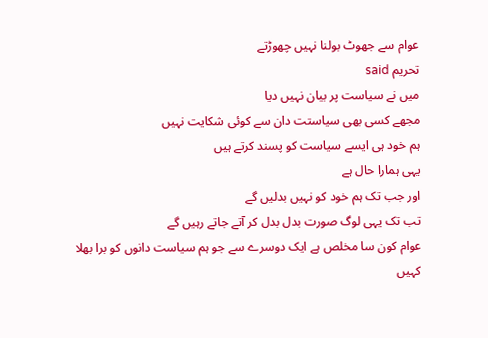عوام سے جھوٹ بولنا نہيں چھوڑتے
تحریم said
میں نے سیاست پر بیان نہیں دیا
مجھے کسی بھی سیاستت دان سے کوئی شکایت نہیں
ہم خود ہی ایسے سیاست کو پسند کرتے ہیں
یہی ہمارا حال ہے
اور جب تک ہم خود کو نہیں بدلیں گے
تب تک یہی لوگ صورت بدل بدل کر آتے جاتے رہیں گے
عوام کون سا مخلص ہے ایک دوسرے سے جو ہم سیاست دانوں کو برا بھلا کہیں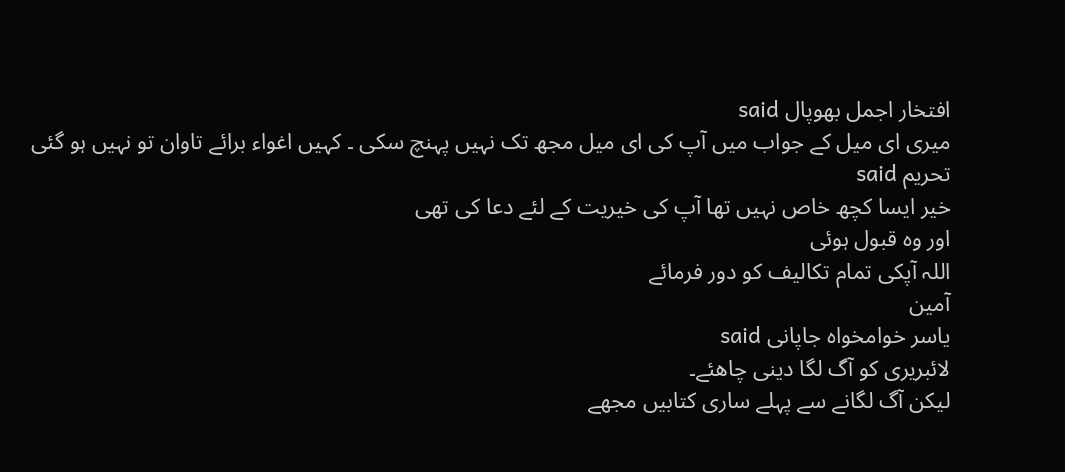افتخار اجمل بھوپال said
ميری ای ميل کے جواب ميں آپ کی ای ميل مجھ تک نہيں پہنچ سکی ۔ کہيں اغواء برائے تاوان تو نہيں ہو گئی
تحریم said
خیر ایسا کچھ خاص نہیں تھا آپ کی خیریت کے لئے دعا کی تھی
اور وہ قبول ہوئی
اللہ آپکی تمام تکالیف کو دور فرمائے
آمین
یاسر خوامخواہ جاپانی said
لائبریری کو آگ لگا دینی چاھئے۔
لیکن آگ لگانے سے پہلے ساری کتابیں مجھے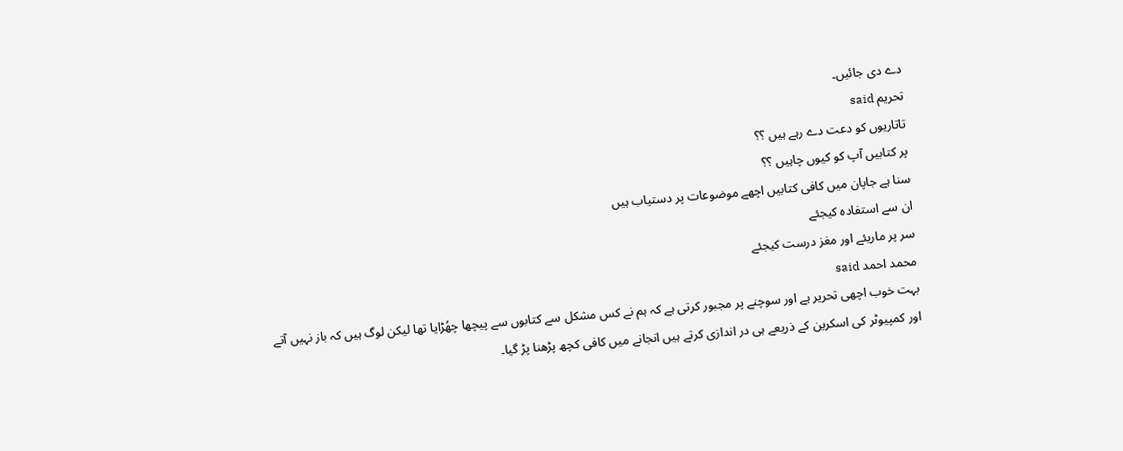دے دی جائیں۔
تحریم said
تاتاریوں کو دعت دے رہے ہیں ؟؟
پر کتابیں آپ کو کیوں چاہیں ؟؟
سنا ہے جاپان میں کافی کتابیں اچھے موضوعات پر دستیاب ہیں
ان سے استفادہ کیجئے
سر پر ماریئے اور مغز درست کیجئے
محمد احمد said
بہت خوب اچھی تحریر ہے اور سوچنے پر مجبور کرتی ہے کہ ہم نے کس مشکل سے کتابوں سے پیچھا چھُڑایا تھا لیکن لوگ ہیں کہ باز نہیں آتے اور کمپیوٹر کی اسکرین کے ذریعے ہی در اندازی کرتے ہیں انجانے میں کافی کچھ پڑھنا پڑ گیا۔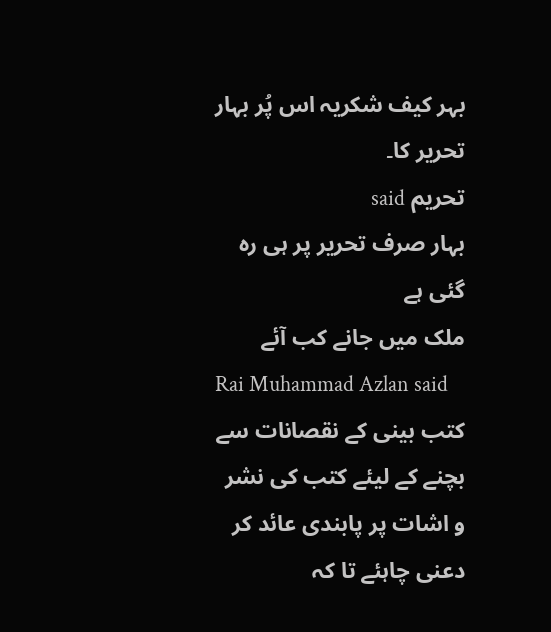بہر کیف شکریہ اس پُر بہار تحریر کا۔
تحریم said
بہار صرف تحریر پر ہی رہ گئی ہے
ملک میں جانے کب آئے
Rai Muhammad Azlan said
کتب بینی کے نقصانات سے بچنے کے لیئے کتب کی نشر و اشات پر پابندی عائد کر دعنی چاہئے تا کہ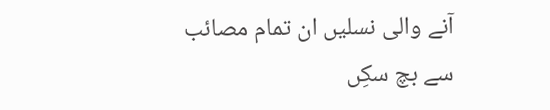آنے والی نسلیں ان تمام مصائب سے بچ سکِں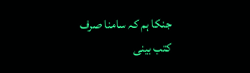جنکا ہم کہ سامنا صرف کتب بینی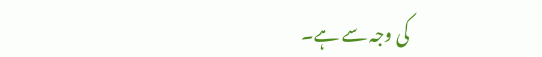کی وجہ سے ہے۔